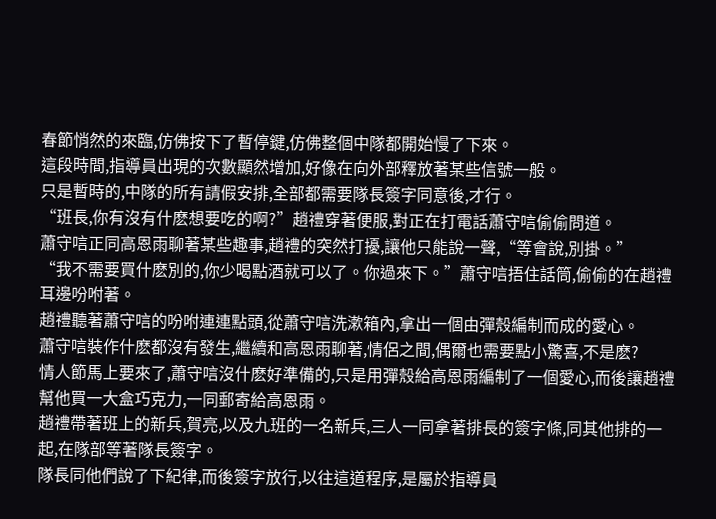春節悄然的來臨,仿佛按下了暫停鍵,仿佛整個中隊都開始慢了下來。
這段時間,指導員出現的次數顯然增加,好像在向外部釋放著某些信號一般。
只是暫時的,中隊的所有請假安排,全部都需要隊長簽字同意後,才行。
“班長,你有沒有什麽想要吃的啊?”趙禮穿著便服,對正在打電話蕭守唁偷偷問道。
蕭守唁正同高恩雨聊著某些趣事,趙禮的突然打擾,讓他只能說一聲,“等會說,別掛。”
“我不需要買什麽別的,你少喝點酒就可以了。你過來下。”蕭守唁捂住話筒,偷偷的在趙禮耳邊吩咐著。
趙禮聽著蕭守唁的吩咐連連點頭,從蕭守唁洗漱箱內,拿出一個由彈殼編制而成的愛心。
蕭守唁裝作什麽都沒有發生,繼續和高恩雨聊著,情侶之間,偶爾也需要點小驚喜,不是麽?
情人節馬上要來了,蕭守唁沒什麽好準備的,只是用彈殼給高恩雨編制了一個愛心,而後讓趙禮幫他買一大盒巧克力,一同郵寄給高恩雨。
趙禮帶著班上的新兵,賀亮,以及九班的一名新兵,三人一同拿著排長的簽字條,同其他排的一起,在隊部等著隊長簽字。
隊長同他們說了下紀律,而後簽字放行,以往這道程序,是屬於指導員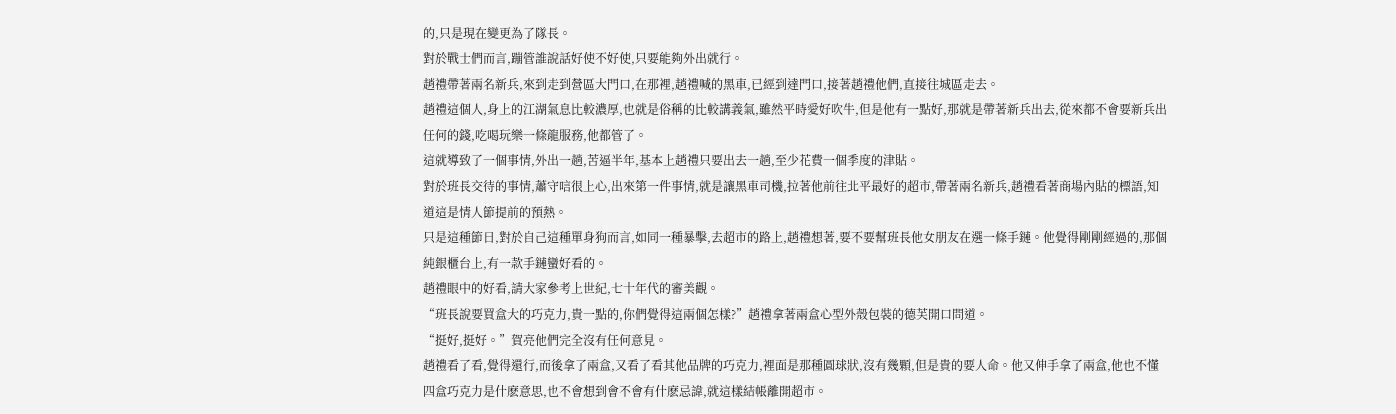的,只是現在變更為了隊長。
對於戰士們而言,蹦管誰說話好使不好使,只要能夠外出就行。
趙禮帶著兩名新兵,來到走到營區大門口,在那裡,趙禮喊的黑車,已經到達門口,接著趙禮他們,直接往城區走去。
趙禮這個人,身上的江湖氣息比較濃厚,也就是俗稱的比較講義氣,雖然平時愛好吹牛,但是他有一點好,那就是帶著新兵出去,從來都不會要新兵出任何的錢,吃喝玩樂一條龍服務,他都管了。
這就導致了一個事情,外出一趟,苦逼半年,基本上趙禮只要出去一趟,至少花費一個季度的津貼。
對於班長交待的事情,蕭守唁很上心,出來第一件事情,就是讓黑車司機,拉著他前往北平最好的超市,帶著兩名新兵,趙禮看著商場內貼的標語,知道這是情人節提前的預熱。
只是這種節日,對於自己這種單身狗而言,如同一種暴擊,去超市的路上,趙禮想著,要不要幫班長他女朋友在選一條手鏈。他覺得剛剛經過的,那個純銀櫃台上,有一款手鏈蠻好看的。
趙禮眼中的好看,請大家參考上世紀,七十年代的審美觀。
“班長說要買盒大的巧克力,貴一點的,你們覺得這兩個怎樣?”趙禮拿著兩盒心型外殼包裝的德芙開口問道。
“挺好,挺好。”賀亮他們完全沒有任何意見。
趙禮看了看,覺得還行,而後拿了兩盒,又看了看其他品牌的巧克力,裡面是那種圓球狀,沒有幾顆,但是貴的要人命。他又伸手拿了兩盒,他也不懂四盒巧克力是什麽意思,也不會想到會不會有什麽忌諱,就這樣結帳離開超市。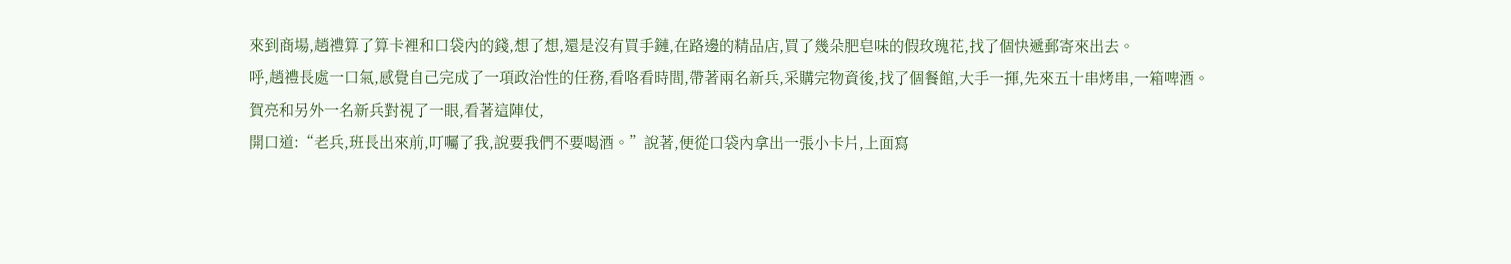來到商場,趙禮算了算卡裡和口袋內的錢,想了想,還是沒有買手鏈,在路邊的精品店,買了幾朵肥皂味的假玫瑰花,找了個快遞郵寄來出去。
呼,趙禮長處一口氣,感覺自己完成了一項政治性的任務,看咯看時間,帶著兩名新兵,采購完物資後,找了個餐館,大手一揮,先來五十串烤串,一箱啤酒。
賀亮和另外一名新兵對視了一眼,看著這陣仗,
開口道:“老兵,班長出來前,叮囑了我,說要我們不要喝酒。”說著,便從口袋內拿出一張小卡片,上面寫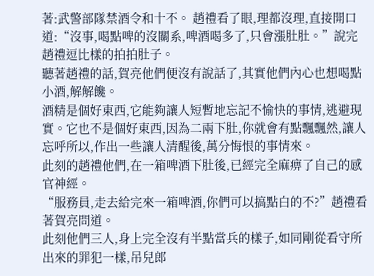著:武警部隊禁酒令和十不。 趙禮看了眼,理都沒理,直接開口道:“沒事,喝點啤的沒關系,啤酒喝多了,只會漲肚肚。”說完趙禮逗比樣的拍拍肚子。
聽著趙禮的話,賀亮他們便沒有說話了,其實他們內心也想喝點小酒,解解饞。
酒精是個好東西,它能夠讓人短暫地忘記不愉快的事情,逃避現實。它也不是個好東西,因為二兩下肚,你就會有點飄飄然,讓人忘呼所以,作出一些讓人清醒後,萬分悔恨的事情來。
此刻的趙禮他們,在一箱啤酒下肚後,已經完全麻痹了自己的感官神經。
“服務員,走去給完來一箱啤酒,你們可以搞點白的不?”趙禮看著賀亮問道。
此刻他們三人,身上完全沒有半點當兵的樣子,如同剛從看守所出來的罪犯一樣,吊兒郎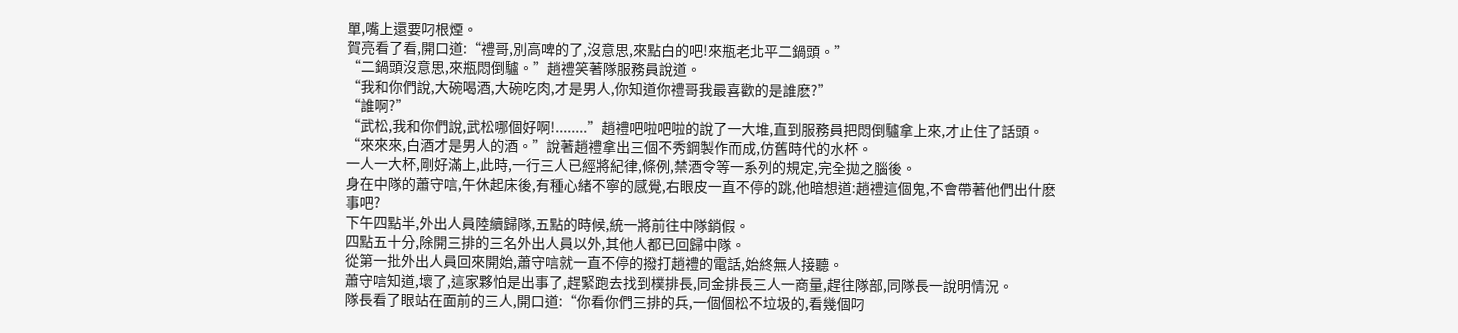單,嘴上還要叼根煙。
賀亮看了看,開口道:“禮哥,別高啤的了,沒意思,來點白的吧!來瓶老北平二鍋頭。”
“二鍋頭沒意思,來瓶悶倒驢。”趙禮笑著隊服務員說道。
“我和你們說,大碗喝酒,大碗吃肉,才是男人,你知道你禮哥我最喜歡的是誰麽?”
“誰啊?”
“武松,我和你們說,武松哪個好啊!........”趙禮吧啦吧啦的說了一大堆,直到服務員把悶倒驢拿上來,才止住了話頭。
“來來來,白酒才是男人的酒。”說著趙禮拿出三個不秀鋼製作而成,仿舊時代的水杯。
一人一大杯,剛好滿上,此時,一行三人已經將紀律,條例,禁酒令等一系列的規定,完全拋之腦後。
身在中隊的蕭守唁,午休起床後,有種心緒不寧的感覺,右眼皮一直不停的跳,他暗想道:趙禮這個鬼,不會帶著他們出什麽事吧?
下午四點半,外出人員陸續歸隊,五點的時候,統一將前往中隊銷假。
四點五十分,除開三排的三名外出人員以外,其他人都已回歸中隊。
從第一批外出人員回來開始,蕭守唁就一直不停的撥打趙禮的電話,始終無人接聽。
蕭守唁知道,壞了,這家夥怕是出事了,趕緊跑去找到樸排長,同金排長三人一商量,趕往隊部,同隊長一說明情況。
隊長看了眼站在面前的三人,開口道:“你看你們三排的兵,一個個松不垃圾的,看幾個叼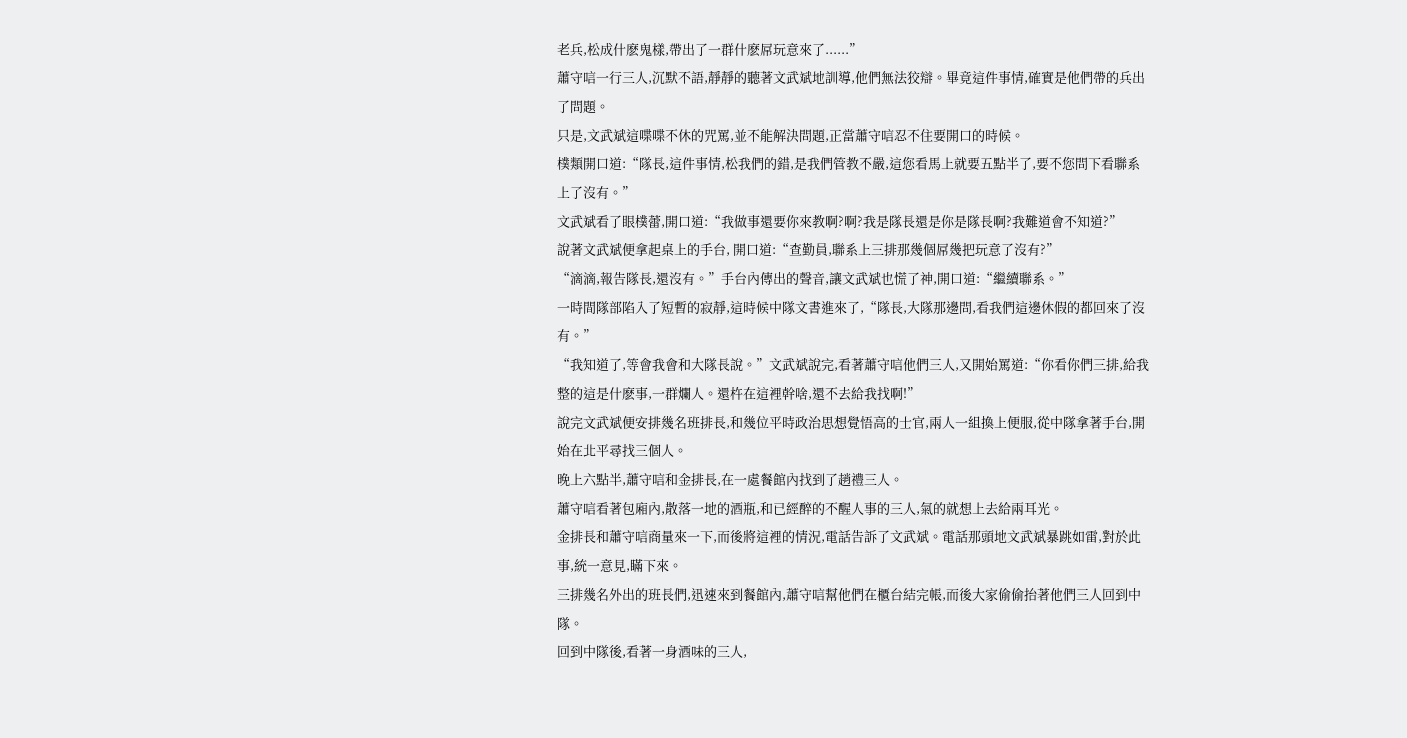老兵,松成什麽鬼樣,帶出了一群什麽屌玩意來了......”
蕭守唁一行三人,沉默不語,靜靜的聽著文武斌地訓導,他們無法狡辯。畢竟這件事情,確實是他們帶的兵出了問題。
只是,文武斌這喋喋不休的咒罵,並不能解決問題,正當蕭守唁忍不住要開口的時候。
樸類開口道:“隊長,這件事情,松我們的錯,是我們管教不嚴,這您看馬上就要五點半了,要不您問下看聯系上了沒有。”
文武斌看了眼樸蕾,開口道:“我做事還要你來教啊?啊?我是隊長還是你是隊長啊?我難道會不知道?”
說著文武斌便拿起桌上的手台, 開口道:“查勤員,聯系上三排那幾個屌幾把玩意了沒有?”
“滴滴,報告隊長,還沒有。”手台內傳出的聲音,讓文武斌也慌了神,開口道:“繼續聯系。”
一時間隊部陷入了短暫的寂靜,這時候中隊文書進來了,“隊長,大隊那邊問,看我們這邊休假的都回來了沒有。”
“我知道了,等會我會和大隊長說。”文武斌說完,看著蕭守唁他們三人,又開始罵道:“你看你們三排,給我整的這是什麽事,一群爛人。還杵在這裡幹啥,還不去給我找啊!”
說完文武斌便安排幾名班排長,和幾位平時政治思想覺悟高的士官,兩人一組換上便服,從中隊拿著手台,開始在北平尋找三個人。
晚上六點半,蕭守唁和金排長,在一處餐館內找到了趙禮三人。
蕭守唁看著包廂內,散落一地的酒瓶,和已經醉的不醒人事的三人,氣的就想上去給兩耳光。
金排長和蕭守唁商量來一下,而後將這裡的情況,電話告訴了文武斌。電話那頭地文武斌暴跳如雷,對於此事,統一意見,瞞下來。
三排幾名外出的班長們,迅速來到餐館內,蕭守唁幫他們在櫃台結完帳,而後大家偷偷抬著他們三人回到中隊。
回到中隊後,看著一身酒味的三人,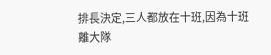排長決定,三人都放在十班,因為十班離大隊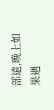部遠,晚上如果遇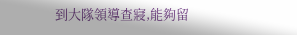到大隊領導查寢,能夠留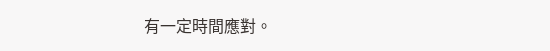有一定時間應對。